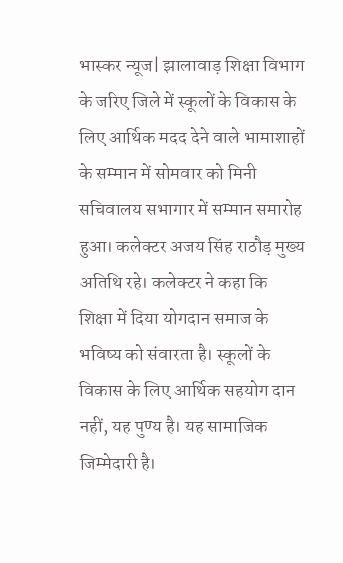भास्कर न्यूज| झालावाड़ शिक्षा विभाग के जरिए जिले में स्कूलों के विकास के लिए आर्थिक मदद देने वाले भामाशाहों के सम्मान में सोमवार को मिनी सचिवालय सभागार में सम्मान समारोह हुआ। कलेक्टर अजय सिंह राठौड़ मुख्य अतिथि रहे। कलेक्टर ने कहा कि शिक्षा में दिया योगदान समाज के भविष्य को संवारता है। स्कूलों के विकास के लिए आर्थिक सहयोग दान नहीं, यह पुण्य है। यह सामाजिक जिम्मेदारी है।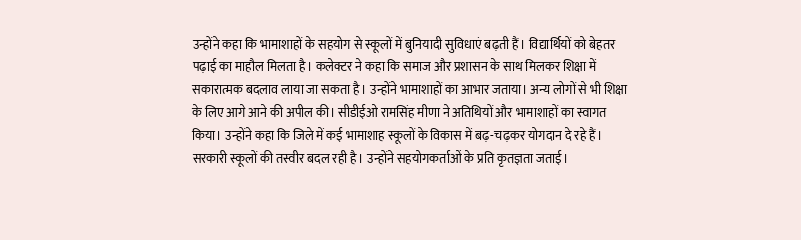उन्होंने कहा कि भामाशाहों के सहयोग से स्कूलों में बुनियादी सुविधाएं बढ़ती हैं। विद्यार्थियों को बेहतर पढ़ाई का माहौल मिलता है। कलेक्टर ने कहा कि समाज और प्रशासन के साथ मिलकर शिक्षा में सकारात्मक बदलाव लाया जा सकता है। उन्होंने भामाशाहों का आभार जताया। अन्य लोगों से भी शिक्षा के लिए आगे आने की अपील की। सीडीईओ रामसिंह मीणा ने अतिथियों और भामाशाहों का स्वागत किया। उन्होंने कहा कि जिले में कई भामाशाह स्कूलों के विकास में बढ़-चढ़कर योगदान दे रहे हैं। सरकारी स्कूलों की तस्वीर बदल रही है। उन्होंने सहयोगकर्ताओं के प्रति कृतज्ञता जताई।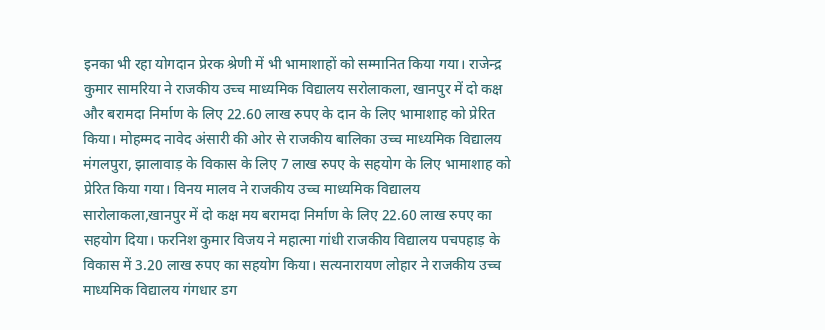इनका भी रहा योगदान प्रेरक श्रेणी में भी भामाशाहों को सम्मानित किया गया। राजेन्द्र कुमार सामरिया ने राजकीय उच्च माध्यमिक विद्यालय सरोलाकला, खानपुर में दो कक्ष और बरामदा निर्माण के लिए 22.60 लाख रुपए के दान के लिए भामाशाह को प्रेरित किया। मोहम्मद नावेद अंसारी की ओर से राजकीय बालिका उच्च माध्यमिक विद्यालय मंगलपुरा, झालावाड़ के विकास के लिए 7 लाख रुपए के सहयोग के लिए भामाशाह को प्रेरित किया गया। विनय मालव ने राजकीय उच्च माध्यमिक विद्यालय सारोलाकला,खानपुर में दो कक्ष मय बरामदा निर्माण के लिए 22.60 लाख रुपए का सहयोग दिया। फरनिश कुमार विजय ने महात्मा गांधी राजकीय विद्यालय पचपहाड़ के विकास में 3.20 लाख रुपए का सहयोग किया। सत्यनारायण लोहार ने राजकीय उच्च माध्यमिक विद्यालय गंगधार डग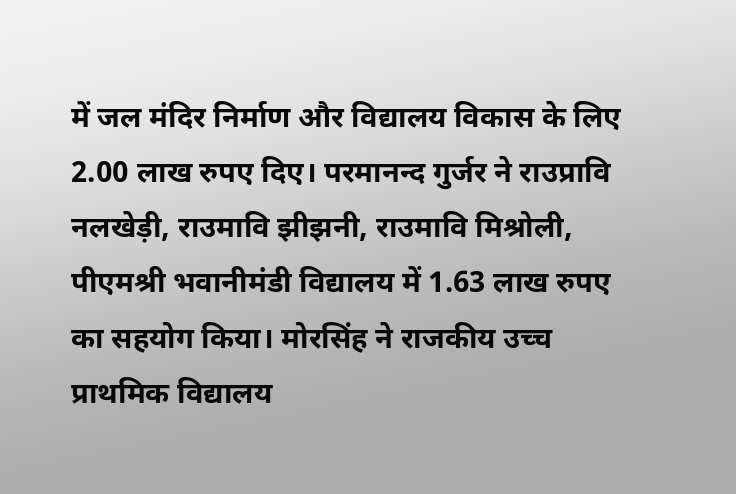में जल मंदिर निर्माण और विद्यालय विकास के लिए 2.00 लाख रुपए दिए। परमानन्द गुर्जर ने राउप्रावि नलखेड़ी, राउमावि झीझनी, राउमावि मिश्रोली, पीएमश्री भवानीमंडी विद्यालय में 1.63 लाख रुपए का सहयोग किया। मोरसिंह ने राजकीय उच्च प्राथमिक विद्यालय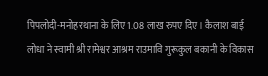पिपलोदी-मनोहरथाना के लिए 1.08 लाख रुपए दिए। कैलाश बाई लोधा ने स्वामी श्री रामेश्वर आश्रम राउमावि गुरूकुल बकानी के विकास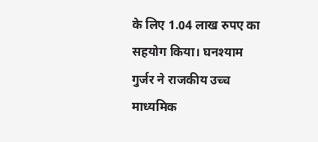के लिए 1.04 लाख रुपए का सहयोग किया। घनश्याम गुर्जर ने राजकीय उच्च माध्यमिक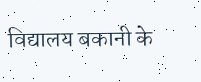विद्यालय बकानी के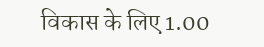विकास के लिए 1.00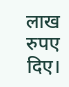लाख रुपए दिए।